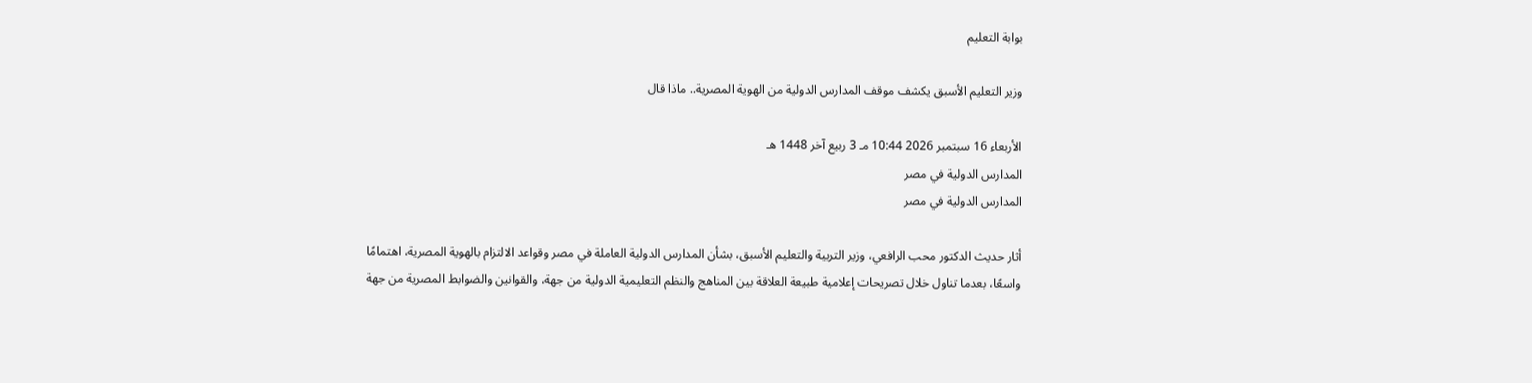بوابة التعليم

وزير التعليم الأسبق يكشف موقف المدارس الدولية من الهوية المصرية.. ماذا قال

الأربعاء 16 سبتمبر 2026 10:44 مـ 3 ربيع آخر 1448 هـ
المدارس الدولية في مصر
المدارس الدولية في مصر

أثار حديث الدكتور محب الرافعي، وزير التربية والتعليم الأسبق، بشأن المدارس الدولية العاملة في مصر وقواعد الالتزام بالهوية المصرية، اهتمامًا واسعًا، بعدما تناول خلال تصريحات إعلامية طبيعة العلاقة بين المناهج والنظم التعليمية الدولية من جهة، والقوانين والضوابط المصرية من جهة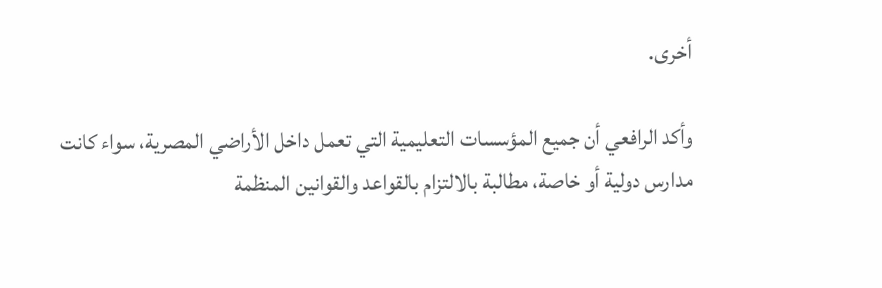أخرى.

وأكد الرافعي أن جميع المؤسسات التعليمية التي تعمل داخل الأراضي المصرية، سواء كانت مدارس دولية أو خاصة، مطالبة بالالتزام بالقواعد والقوانين المنظمة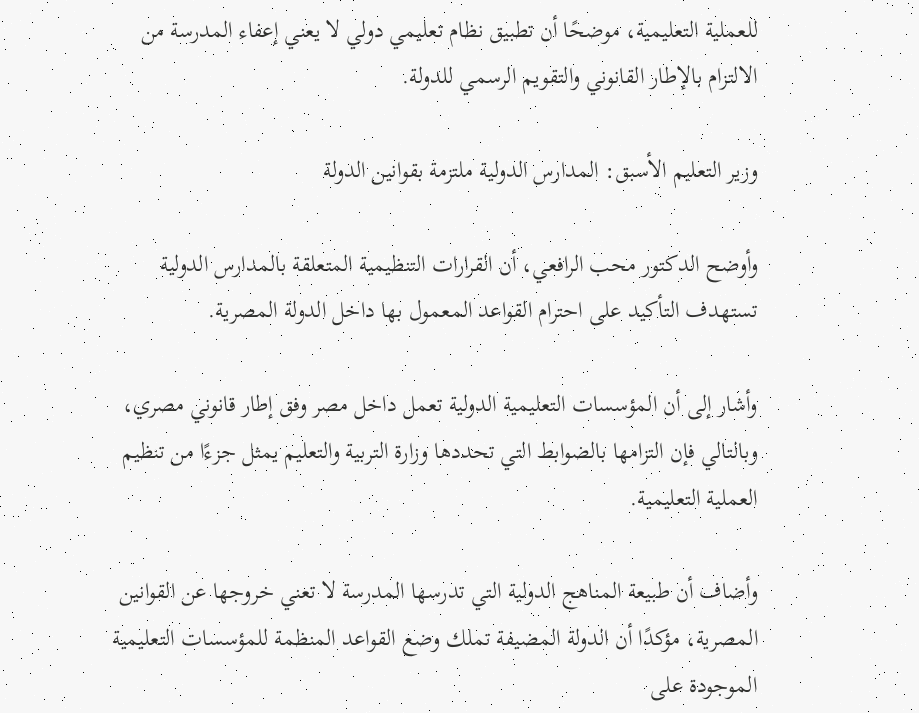للعملية التعليمية، موضحًا أن تطبيق نظام تعليمي دولي لا يعني إعفاء المدرسة من الالتزام بالإطار القانوني والتقويم الرسمي للدولة.

وزير التعليم الأسبق: المدارس الدولية ملتزمة بقوانين الدولة

وأوضح الدكتور محب الرافعي، أن القرارات التنظيمية المتعلقة بالمدارس الدولية تستهدف التأكيد على احترام القواعد المعمول بها داخل الدولة المصرية.

وأشار إلى أن المؤسسات التعليمية الدولية تعمل داخل مصر وفق إطار قانوني مصري، وبالتالي فإن التزامها بالضوابط التي تحددها وزارة التربية والتعليم يمثل جزءًا من تنظيم العملية التعليمية.

وأضاف أن طبيعة المناهج الدولية التي تدرسها المدرسة لا تعني خروجها عن القوانين المصرية، مؤكدًا أن الدولة المضيفة تملك وضع القواعد المنظمة للمؤسسات التعليمية الموجودة على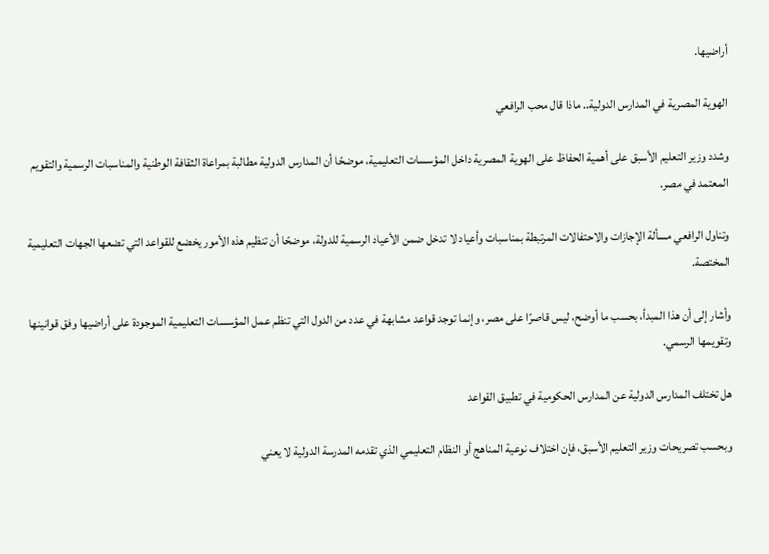أراضيها.

الهوية المصرية في المدارس الدولية.. ماذا قال محب الرافعي

وشدد وزير التعليم الأسبق على أهمية الحفاظ على الهوية المصرية داخل المؤسسات التعليمية، موضحًا أن المدارس الدولية مطالبة بمراعاة الثقافة الوطنية والمناسبات الرسمية والتقويم المعتمد في مصر.

وتناول الرافعي مسألة الإجازات والاحتفالات المرتبطة بمناسبات وأعياد لا تدخل ضمن الأعياد الرسمية للدولة، موضحًا أن تنظيم هذه الأمور يخضع للقواعد التي تضعها الجهات التعليمية المختصة.

وأشار إلى أن هذا المبدأ، بحسب ما أوضح، ليس قاصرًا على مصر، وإنما توجد قواعد مشابهة في عدد من الدول التي تنظم عمل المؤسسات التعليمية الموجودة على أراضيها وفق قوانينها وتقويمها الرسمي.

هل تختلف المدارس الدولية عن المدارس الحكومية في تطبيق القواعد

وبحسب تصريحات وزير التعليم الأسبق، فإن اختلاف نوعية المناهج أو النظام التعليمي الذي تقدمه المدرسة الدولية لا يعني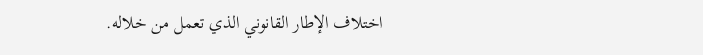اختلاف الإطار القانوني الذي تعمل من خلاله.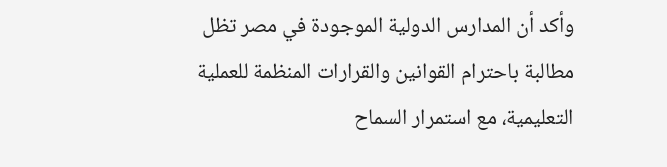وأكد أن المدارس الدولية الموجودة في مصر تظل مطالبة باحترام القوانين والقرارات المنظمة للعملية التعليمية، مع استمرار السماح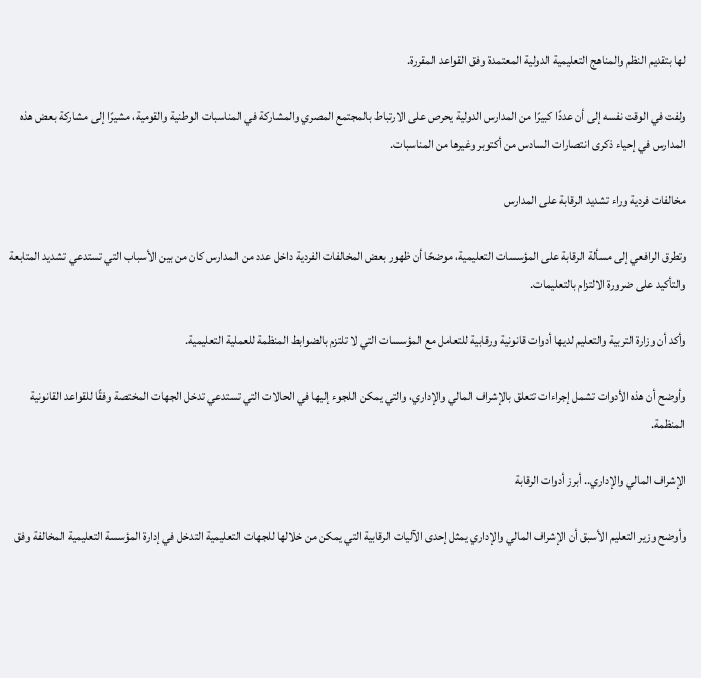لها بتقديم النظم والمناهج التعليمية الدولية المعتمدة وفق القواعد المقررة.

ولفت في الوقت نفسه إلى أن عددًا كبيرًا من المدارس الدولية يحرص على الارتباط بالمجتمع المصري والمشاركة في المناسبات الوطنية والقومية، مشيرًا إلى مشاركة بعض هذه المدارس في إحياء ذكرى انتصارات السادس من أكتوبر وغيرها من المناسبات.

مخالفات فردية وراء تشديد الرقابة على المدارس

وتطرق الرافعي إلى مسألة الرقابة على المؤسسات التعليمية، موضحًا أن ظهور بعض المخالفات الفردية داخل عدد من المدارس كان من بين الأسباب التي تستدعي تشديد المتابعة والتأكيد على ضرورة الالتزام بالتعليمات.

وأكد أن وزارة التربية والتعليم لديها أدوات قانونية ورقابية للتعامل مع المؤسسات التي لا تلتزم بالضوابط المنظمة للعملية التعليمية.

وأوضح أن هذه الأدوات تشمل إجراءات تتعلق بالإشراف المالي والإداري، والتي يمكن اللجوء إليها في الحالات التي تستدعي تدخل الجهات المختصة وفقًا للقواعد القانونية المنظمة.

الإشراف المالي والإداري.. أبرز أدوات الرقابة

وأوضح وزير التعليم الأسبق أن الإشراف المالي والإداري يمثل إحدى الآليات الرقابية التي يمكن من خلالها للجهات التعليمية التدخل في إدارة المؤسسة التعليمية المخالفة وفق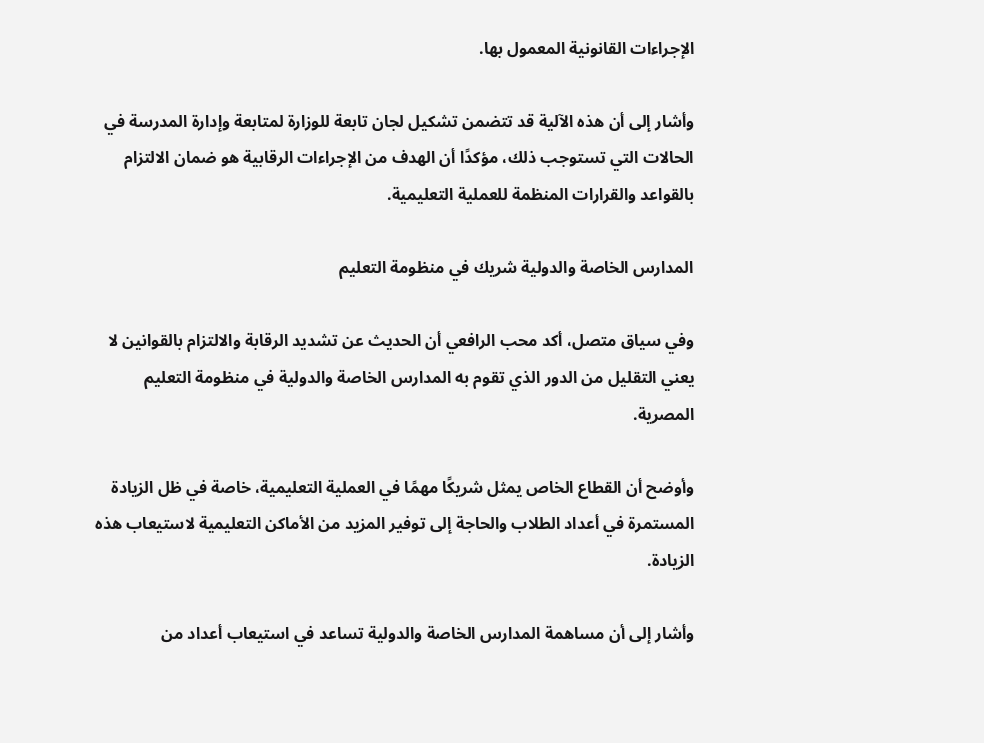الإجراءات القانونية المعمول بها.

وأشار إلى أن هذه الآلية قد تتضمن تشكيل لجان تابعة للوزارة لمتابعة وإدارة المدرسة في الحالات التي تستوجب ذلك، مؤكدًا أن الهدف من الإجراءات الرقابية هو ضمان الالتزام بالقواعد والقرارات المنظمة للعملية التعليمية.

المدارس الخاصة والدولية شريك في منظومة التعليم

وفي سياق متصل، أكد محب الرافعي أن الحديث عن تشديد الرقابة والالتزام بالقوانين لا يعني التقليل من الدور الذي تقوم به المدارس الخاصة والدولية في منظومة التعليم المصرية.

وأوضح أن القطاع الخاص يمثل شريكًا مهمًا في العملية التعليمية، خاصة في ظل الزيادة المستمرة في أعداد الطلاب والحاجة إلى توفير المزيد من الأماكن التعليمية لاستيعاب هذه الزيادة.

وأشار إلى أن مساهمة المدارس الخاصة والدولية تساعد في استيعاب أعداد من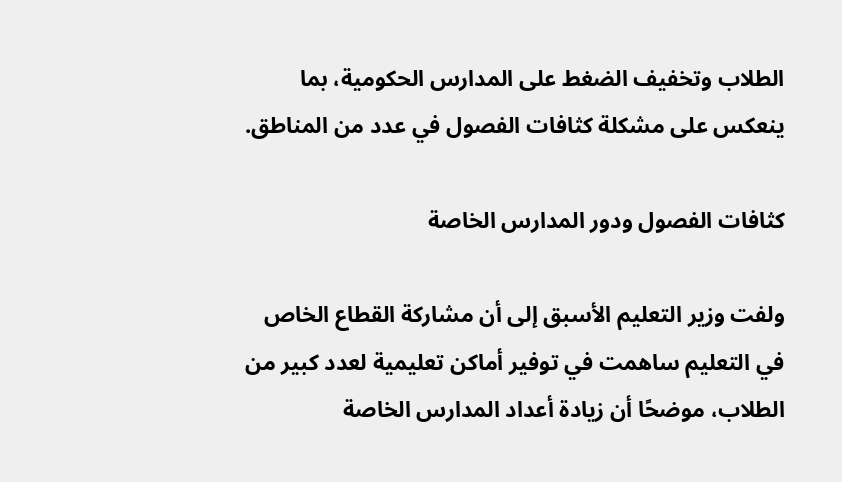الطلاب وتخفيف الضغط على المدارس الحكومية، بما ينعكس على مشكلة كثافات الفصول في عدد من المناطق.

كثافات الفصول ودور المدارس الخاصة

ولفت وزير التعليم الأسبق إلى أن مشاركة القطاع الخاص في التعليم ساهمت في توفير أماكن تعليمية لعدد كبير من الطلاب، موضحًا أن زيادة أعداد المدارس الخاصة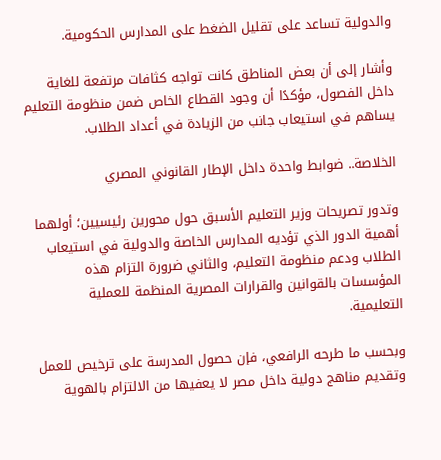والدولية تساعد على تقليل الضغط على المدارس الحكومية.

وأشار إلى أن بعض المناطق كانت تواجه كثافات مرتفعة للغاية داخل الفصول، مؤكدًا أن وجود القطاع الخاص ضمن منظومة التعليم يساهم في استيعاب جانب من الزيادة في أعداد الطلاب.

الخلاصة.. ضوابط واحدة داخل الإطار القانوني المصري

وتدور تصريحات وزير التعليم الأسبق حول محورين رئيسيين؛ أولهما أهمية الدور الذي تؤديه المدارس الخاصة والدولية في استيعاب الطلاب ودعم منظومة التعليم، والثاني ضرورة التزام هذه المؤسسات بالقوانين والقرارات المصرية المنظمة للعملية التعليمية.

وبحسب ما طرحه الرافعي، فإن حصول المدرسة على ترخيص للعمل وتقديم مناهج دولية داخل مصر لا يعفيها من الالتزام بالهوية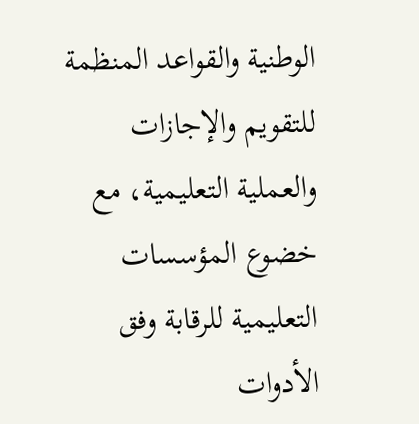الوطنية والقواعد المنظمة للتقويم والإجازات والعملية التعليمية، مع خضوع المؤسسات التعليمية للرقابة وفق الأدوات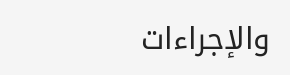والإجراءات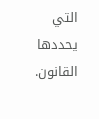التي يحددها القانون.